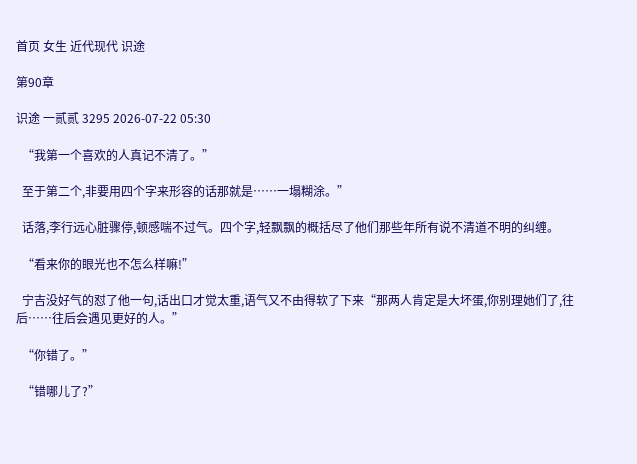首页 女生 近代现代 识途

第90章

识途 一贰贰 3295 2026-07-22 05:30

  “我第一个喜欢的人真记不清了。”

  至于第二个,非要用四个字来形容的话那就是……一塌糊涂。”

  话落,李行远心脏骤停,顿感喘不过气。四个字,轻飘飘的概括尽了他们那些年所有说不清道不明的纠缠。

  “看来你的眼光也不怎么样嘛!”

  宁吉没好气的怼了他一句,话出口才觉太重,语气又不由得软了下来“那两人肯定是大坏蛋,你别理她们了,往后……往后会遇见更好的人。”

  “你错了。”

  “错哪儿了?”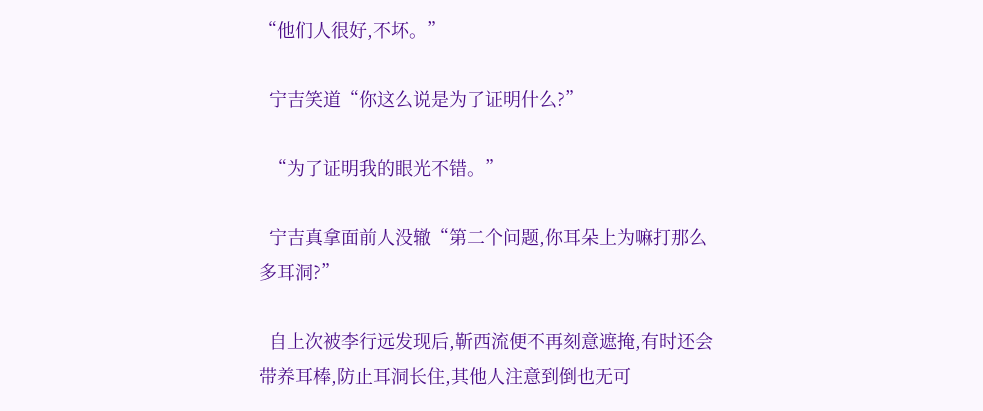“他们人很好,不坏。”

  宁吉笑道“你这么说是为了证明什么?”

  “为了证明我的眼光不错。”

  宁吉真拿面前人没辙“第二个问题,你耳朵上为嘛打那么多耳洞?”

  自上次被李行远发现后,靳西流便不再刻意遮掩,有时还会带养耳棒,防止耳洞长住,其他人注意到倒也无可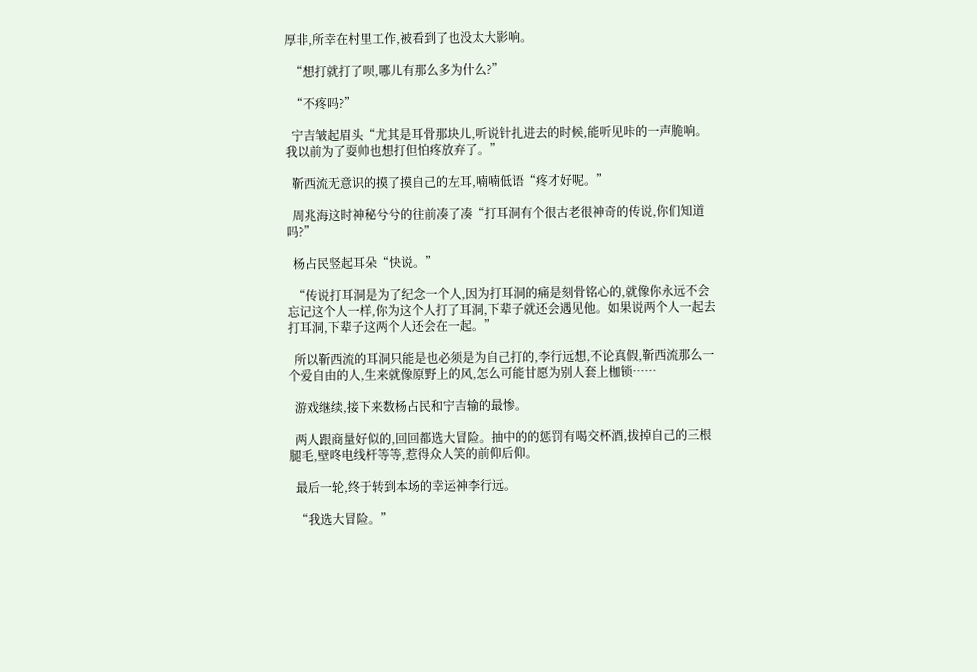厚非,所幸在村里工作,被看到了也没太大影响。

  “想打就打了呗,哪儿有那么多为什么?”

  “不疼吗?”

  宁吉皱起眉头“尤其是耳骨那块儿,听说针扎进去的时候,能听见咔的一声脆响。我以前为了耍帅也想打但怕疼放弃了。”

  靳西流无意识的摸了摸自己的左耳,喃喃低语“疼才好呢。”

  周兆海这时神秘兮兮的往前凑了凑“打耳洞有个很古老很神奇的传说,你们知道吗?”

  杨占民竖起耳朵“快说。”

  “传说打耳洞是为了纪念一个人,因为打耳洞的痛是刻骨铭心的,就像你永远不会忘记这个人一样,你为这个人打了耳洞,下辈子就还会遇见他。如果说两个人一起去打耳洞,下辈子这两个人还会在一起。”

  所以靳西流的耳洞只能是也必须是为自己打的,李行远想,不论真假,靳西流那么一个爱自由的人,生来就像原野上的风,怎么可能甘愿为别人套上枷锁……

  游戏继续,接下来数杨占民和宁吉输的最惨。

  两人跟商量好似的,回回都选大冒险。抽中的的惩罚有喝交杯酒,拔掉自己的三根腿毛,壁咚电线杆等等,惹得众人笑的前仰后仰。

  最后一轮,终于转到本场的幸运神李行远。

  “我选大冒险。”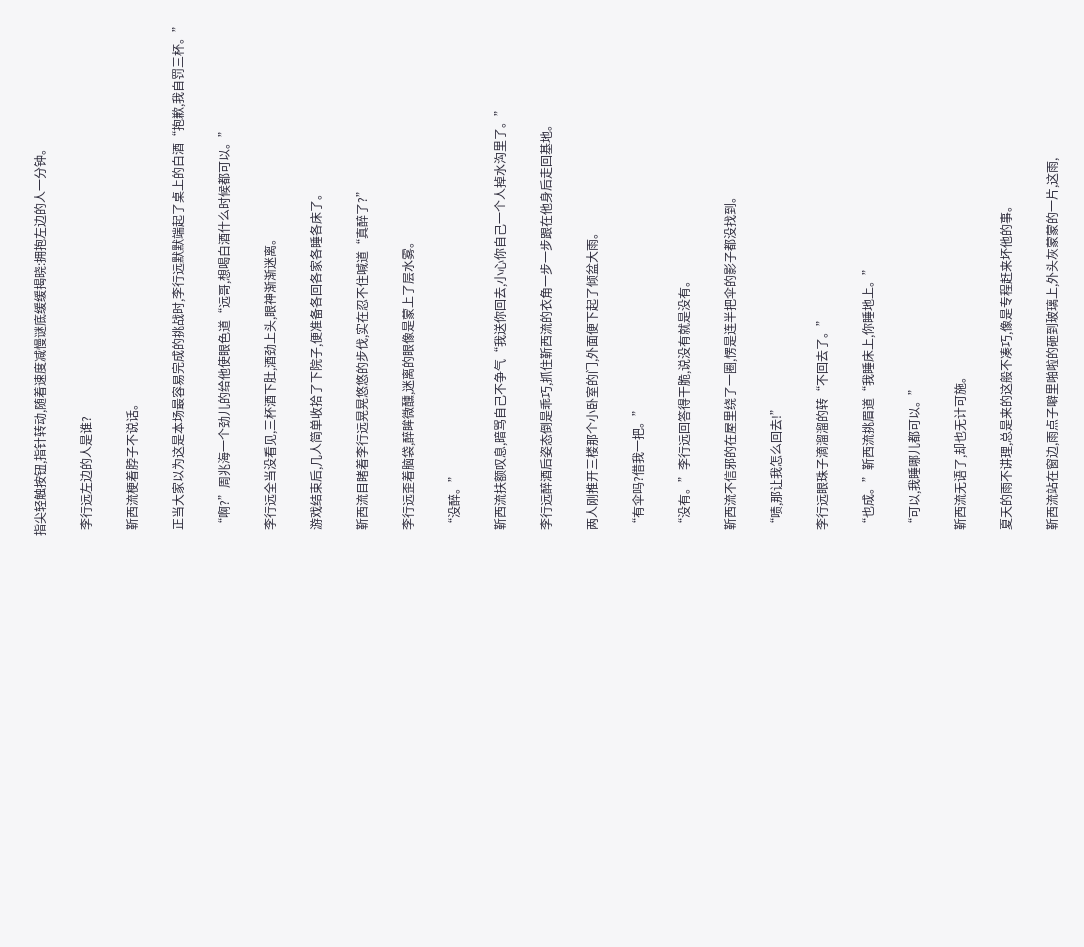指尖轻触按钮,指针转动,随着速度减慢谜底缓缓揭晓:拥抱左边的人一分钟。

  李行远左边的人是谁?

  靳西流梗着脖子不说话。

  正当大家以为这是本场最容易完成的挑战时,李行远默默端起了桌上的白酒“抱歉,我自罚三杯。”

  “啊?”周兆海一个劲儿的给他使眼色道“远哥,想喝白酒什么时候都可以。”

  李行远全当没看见,三杯酒下肚,酒劲上头,眼神渐渐迷离。

  游戏结束后,几人简单收拾了下院子,便准备各回各家各睡各床了。

  靳西流目睹着李行远晃晃悠悠的步伐,实在忍不住喊道“真醉了?”

  李行远歪着脑袋,醉眸微醺,迷离的眼像是蒙上了层水雾。

  “没醉。”

  靳西流扶额叹息,暗骂自己不争气“我送你回去,小心你自己一个人掉水沟里了。”

  李行远醉酒后姿态倒是乖巧,抓住靳西流的衣角一步一步跟在他身后走回基地。

  两人刚推开三楼那个小卧室的门,外面便下起了倾盆大雨。

  “有伞吗?借我一把。”

  “没有。”李行远回答得干脆,说没有就是没有。

  靳西流不信邪的在屋里绕了一圈,愣是连半把伞的影子都没找到。

  “啧,那让我怎么回去!”

  李行远眼珠子滴溜溜的转“不回去了。”

  “也成。”靳西流挑眉道“我睡床上,你睡地上。”

  “可以,我睡哪儿都可以。”

  靳西流无语了,却也无计可施。

  夏天的雨不讲理,总是来的这般不凑巧,像是专程赶来坏他的事。

  靳西流站在窗边,雨点子噼里啪啦的砸到玻璃上,外头灰蒙蒙的一片,这雨,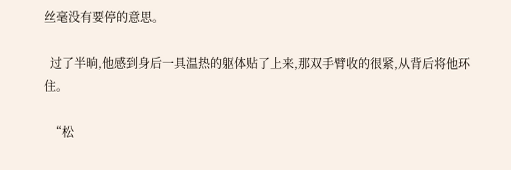丝毫没有要停的意思。

  过了半晌,他感到身后一具温热的躯体贴了上来,那双手臂收的很紧,从背后将他环住。

  “松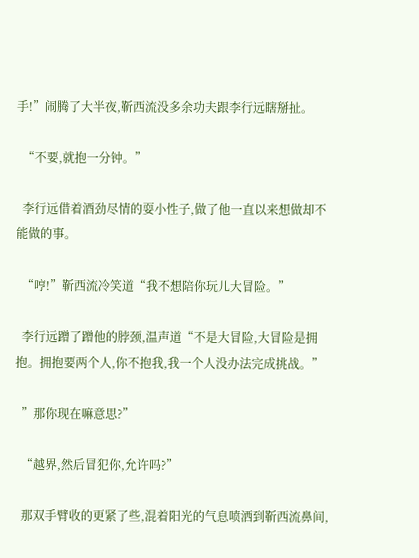手!”闹腾了大半夜,靳西流没多余功夫跟李行远瞎掰扯。

  “不要,就抱一分钟。”

  李行远借着酒劲尽情的耍小性子,做了他一直以来想做却不能做的事。

  “哼!”靳西流冷笑道“我不想陪你玩儿大冒险。”

  李行远蹭了蹭他的脖颈,温声道“不是大冒险,大冒险是拥抱。拥抱要两个人,你不抱我,我一个人没办法完成挑战。”

  ”那你现在嘛意思?”

  “越界,然后冒犯你,允许吗?”

  那双手臂收的更紧了些,混着阳光的气息喷洒到靳西流鼻间,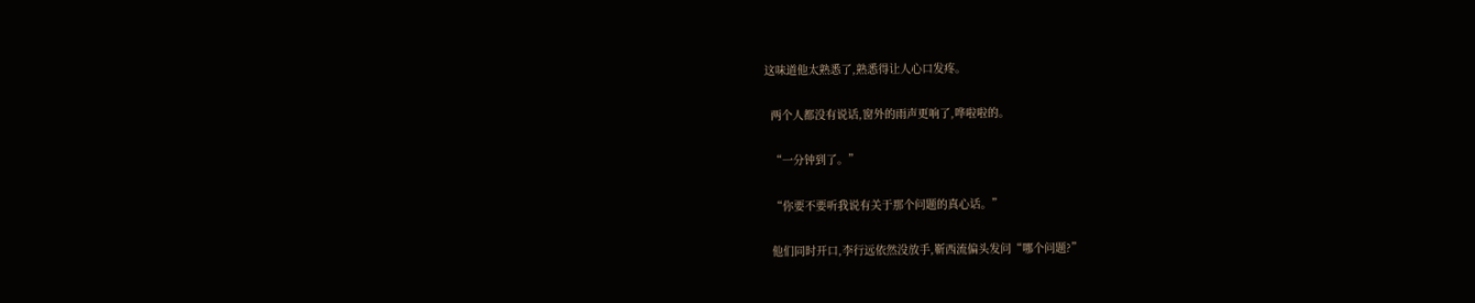这味道他太熟悉了,熟悉得让人心口发疼。

  两个人都没有说话,窗外的雨声更响了,哗啦啦的。

  “一分钟到了。”

  “你要不要听我说有关于那个问题的真心话。”

  他们同时开口,李行远依然没放手,靳西流偏头发问“哪个问题?”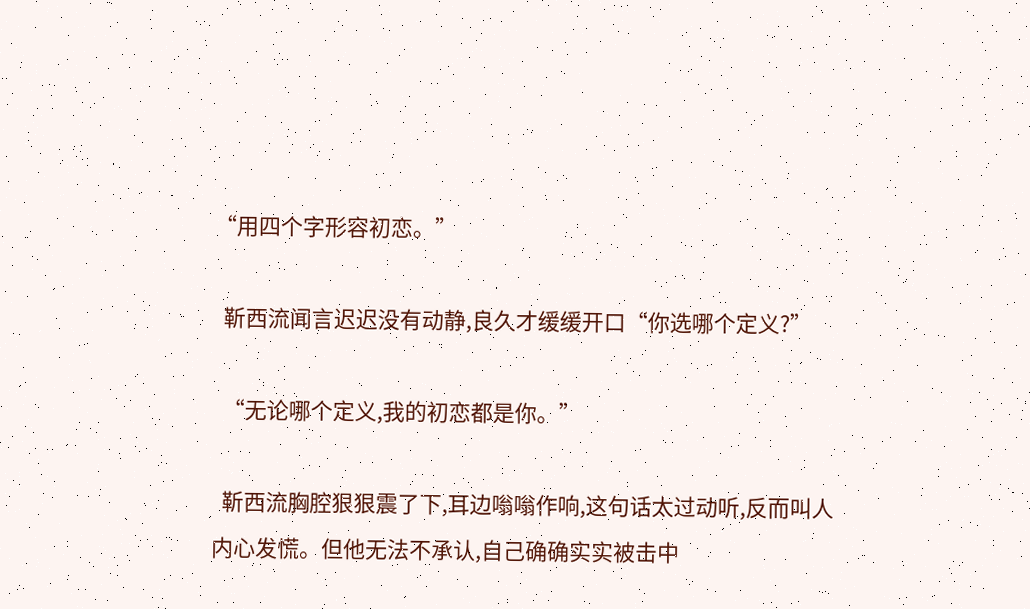“用四个字形容初恋。”

  靳西流闻言迟迟没有动静,良久才缓缓开口“你选哪个定义?”

  “无论哪个定义,我的初恋都是你。”

  靳西流胸腔狠狠震了下,耳边嗡嗡作响,这句话太过动听,反而叫人内心发慌。但他无法不承认,自己确确实实被击中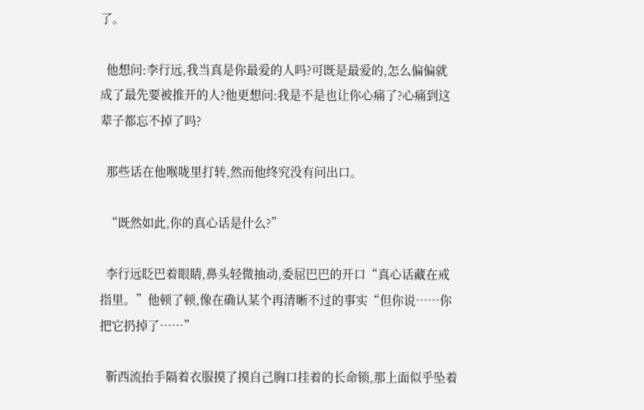了。

  他想问:李行远,我当真是你最爱的人吗?可既是最爱的,怎么偏偏就成了最先要被推开的人?他更想问:我是不是也让你心痛了?心痛到这辈子都忘不掉了吗?

  那些话在他喉咙里打转,然而他终究没有问出口。

  “既然如此,你的真心话是什么?”

  李行远眨巴着眼睛,鼻头轻微抽动,委屈巴巴的开口“真心话藏在戒指里。”他顿了顿,像在确认某个再清晰不过的事实“但你说……你把它扔掉了……”

  靳西流抬手隔着衣服摸了摸自己胸口挂着的长命锁,那上面似乎坠着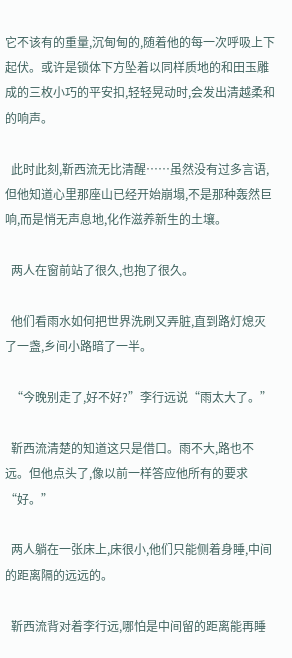它不该有的重量,沉甸甸的,随着他的每一次呼吸上下起伏。或许是锁体下方坠着以同样质地的和田玉雕成的三枚小巧的平安扣,轻轻晃动时,会发出清越柔和的响声。

  此时此刻,靳西流无比清醒……虽然没有过多言语,但他知道心里那座山已经开始崩塌,不是那种轰然巨响,而是悄无声息地,化作滋养新生的土壤。

  两人在窗前站了很久,也抱了很久。

  他们看雨水如何把世界洗刷又弄脏,直到路灯熄灭了一盏,乡间小路暗了一半。

  “今晚别走了,好不好?”李行远说“雨太大了。”

  靳西流清楚的知道这只是借口。雨不大,路也不远。但他点头了,像以前一样答应他所有的要求“好。”

  两人躺在一张床上,床很小,他们只能侧着身睡,中间的距离隔的远远的。

  靳西流背对着李行远,哪怕是中间留的距离能再睡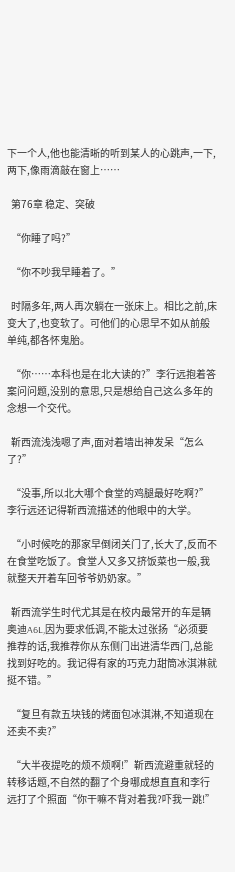下一个人,他也能清晰的听到某人的心跳声,一下,两下,像雨滴敲在窗上……

  第76章 稳定、突破

  “你睡了吗?”

  “你不吵我早睡着了。”

  时隔多年,两人再次躺在一张床上。相比之前,床变大了,也变软了。可他们的心思早不如从前般单纯,都各怀鬼胎。

  “你……本科也是在北大读的?”李行远抱着答案问问题,没别的意思,只是想给自己这么多年的念想一个交代。

  靳西流浅浅嗯了声,面对着墙出神发呆“怎么了?”

  “没事,所以北大哪个食堂的鸡腿最好吃啊?”李行远还记得靳西流描述的他眼中的大学。

  “小时候吃的那家早倒闭关门了,长大了,反而不在食堂吃饭了。食堂人又多又挤饭菜也一般,我就整天开着车回爷爷奶奶家。”

  靳西流学生时代尤其是在校内最常开的车是辆奥迪A6L,因为要求低调,不能太过张扬“必须要推荐的话,我推荐你从东侧门出进清华西门,总能找到好吃的。我记得有家的巧克力甜筒冰淇淋就挺不错。”

  “复旦有款五块钱的烤面包冰淇淋,不知道现在还卖不卖?”

  “大半夜提吃的烦不烦啊!”靳西流避重就轻的转移话题,不自然的翻了个身哪成想直直和李行远打了个照面“你干嘛不背对着我?吓我一跳!”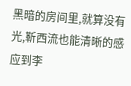黑暗的房间里,就算没有光,靳西流也能清晰的感应到李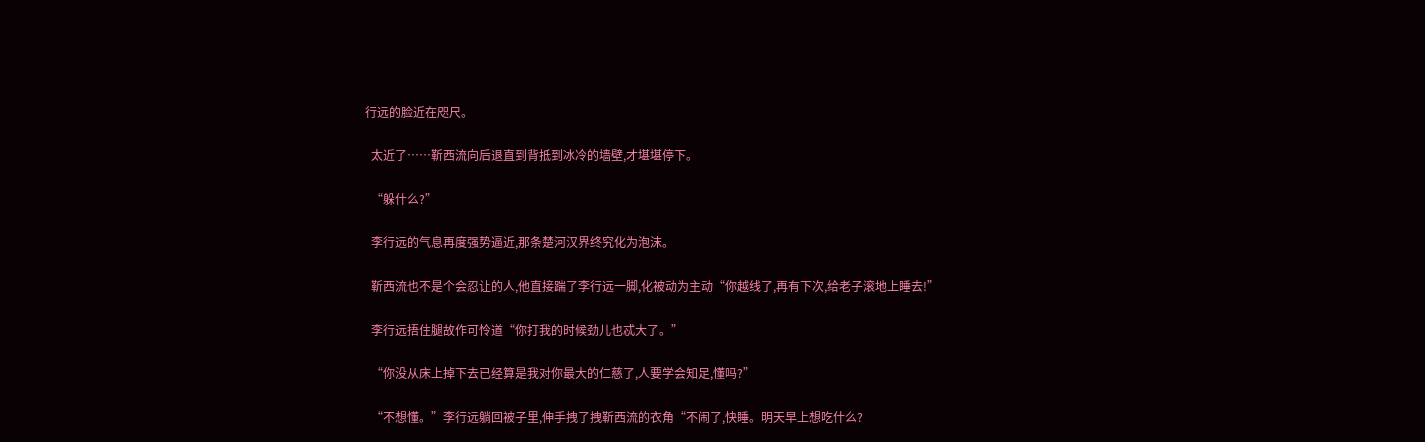行远的脸近在咫尺。

  太近了……靳西流向后退直到背抵到冰冷的墙壁,才堪堪停下。

  “躲什么?”

  李行远的气息再度强势逼近,那条楚河汉界终究化为泡沫。

  靳西流也不是个会忍让的人,他直接踹了李行远一脚,化被动为主动“你越线了,再有下次,给老子滚地上睡去!”

  李行远捂住腿故作可怜道“你打我的时候劲儿也忒大了。”

  “你没从床上掉下去已经算是我对你最大的仁慈了,人要学会知足,懂吗?”

  “不想懂。”李行远躺回被子里,伸手拽了拽靳西流的衣角“不闹了,快睡。明天早上想吃什么?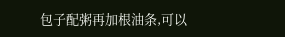包子配粥再加根油条,可以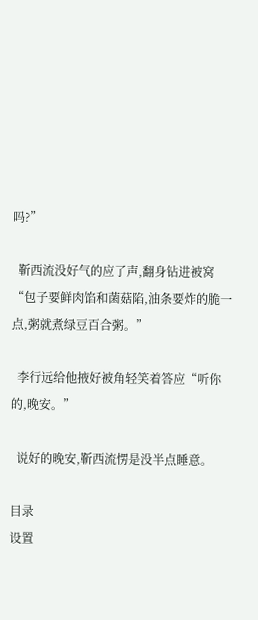吗?”

  靳西流没好气的应了声,翻身钻进被窝“包子要鲜肉馅和菌菇陷,油条要炸的脆一点,粥就煮绿豆百合粥。”

  李行远给他掖好被角轻笑着答应“听你的,晚安。”

  说好的晚安,靳西流愣是没半点睡意。

目录
设置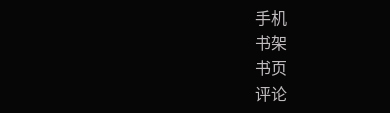手机
书架
书页
评论